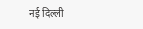नई दिल्ली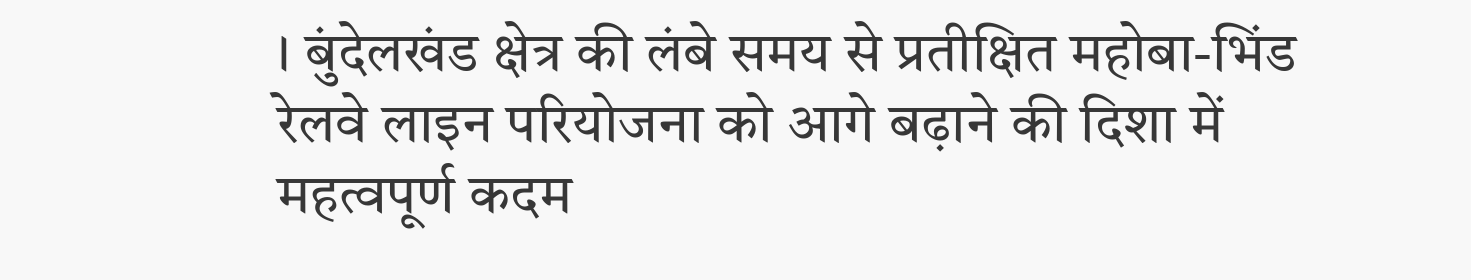। बुंदेलखंड क्षेत्र की लंबे समय से प्रतीक्षित महोबा-भिंड रेलवे लाइन परियोजना को आगे बढ़ाने की दिशा में महत्वपूर्ण कदम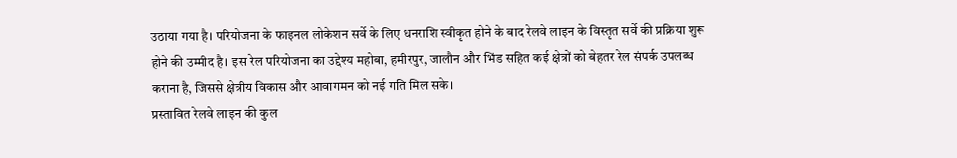उठाया गया है। परियोजना के फाइनल लोकेशन सर्वे के लिए धनराशि स्वीकृत होने के बाद रेलवे लाइन के विस्तृत सर्वे की प्रक्रिया शुरू होने की उम्मीद है। इस रेल परियोजना का उद्देश्य महोबा, हमीरपुर, जालौन और भिंड सहित कई क्षेत्रों को बेहतर रेल संपर्क उपलब्ध कराना है, जिससे क्षेत्रीय विकास और आवागमन को नई गति मिल सके।
प्रस्तावित रेलवे लाइन की कुल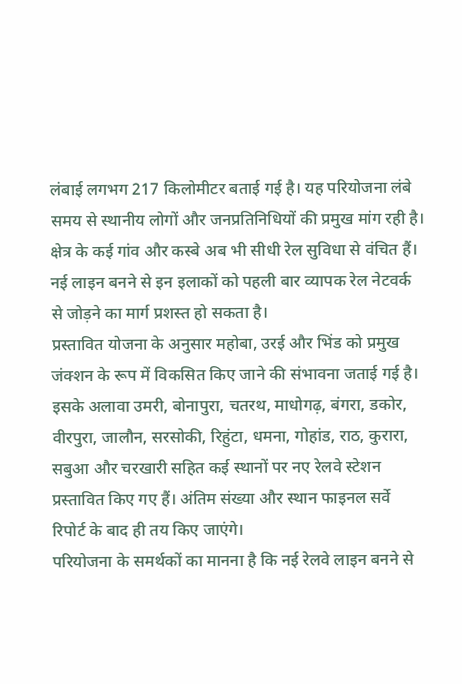लंबाई लगभग 217 किलोमीटर बताई गई है। यह परियोजना लंबे समय से स्थानीय लोगों और जनप्रतिनिधियों की प्रमुख मांग रही है। क्षेत्र के कई गांव और कस्बे अब भी सीधी रेल सुविधा से वंचित हैं। नई लाइन बनने से इन इलाकों को पहली बार व्यापक रेल नेटवर्क से जोड़ने का मार्ग प्रशस्त हो सकता है।
प्रस्तावित योजना के अनुसार महोबा, उरई और भिंड को प्रमुख जंक्शन के रूप में विकसित किए जाने की संभावना जताई गई है। इसके अलावा उमरी, बोनापुरा, चतरथ, माधोगढ़, बंगरा, डकोर, वीरपुरा, जालौन, सरसोकी, रिहुंटा, धमना, गोहांड, राठ, कुरारा, सबुआ और चरखारी सहित कई स्थानों पर नए रेलवे स्टेशन प्रस्तावित किए गए हैं। अंतिम संख्या और स्थान फाइनल सर्वे रिपोर्ट के बाद ही तय किए जाएंगे।
परियोजना के समर्थकों का मानना है कि नई रेलवे लाइन बनने से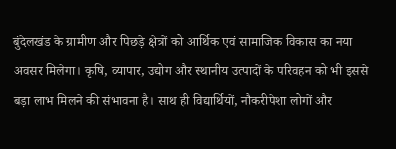बुंदेलखंड के ग्रामीण और पिछड़े क्षेत्रों को आर्थिक एवं सामाजिक विकास का नया अवसर मिलेगा। कृषि, व्यापार, उद्योग और स्थानीय उत्पादों के परिवहन को भी इससे बड़ा लाभ मिलने की संभावना है। साथ ही विद्यार्थियों, नौकरीपेशा लोगों और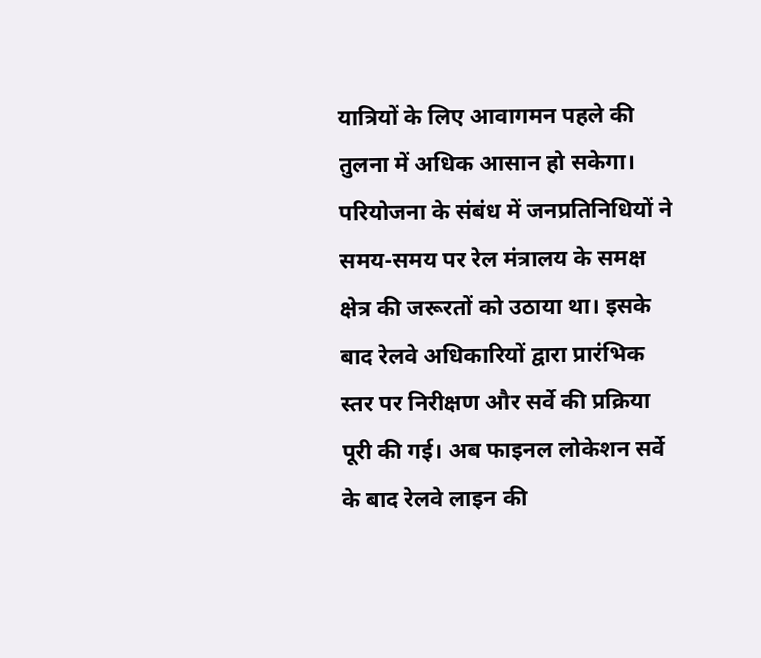यात्रियों के लिए आवागमन पहले की तुलना में अधिक आसान हो सकेगा।
परियोजना के संबंध में जनप्रतिनिधियों ने समय-समय पर रेल मंत्रालय के समक्ष क्षेत्र की जरूरतों को उठाया था। इसके बाद रेलवे अधिकारियों द्वारा प्रारंभिक स्तर पर निरीक्षण और सर्वे की प्रक्रिया पूरी की गई। अब फाइनल लोकेशन सर्वे के बाद रेलवे लाइन की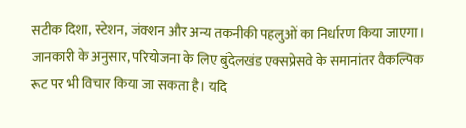सटीक दिशा, स्टेशन, जंक्शन और अन्य तकनीकी पहलुओं का निर्धारण किया जाएगा।
जानकारी के अनुसार, परियोजना के लिए बुंदेलखंड एक्सप्रेसवे के समानांतर वैकल्पिक रूट पर भी विचार किया जा सकता है। यदि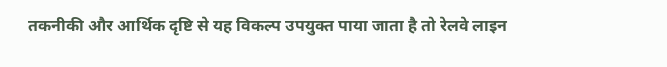तकनीकी और आर्थिक दृष्टि से यह विकल्प उपयुक्त पाया जाता है तो रेलवे लाइन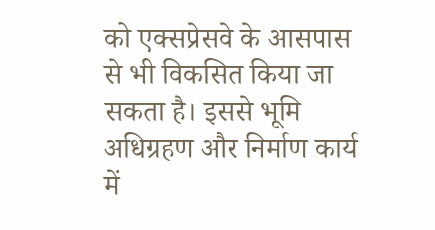को एक्सप्रेसवे के आसपास से भी विकसित किया जा सकता है। इससे भूमि अधिग्रहण और निर्माण कार्य में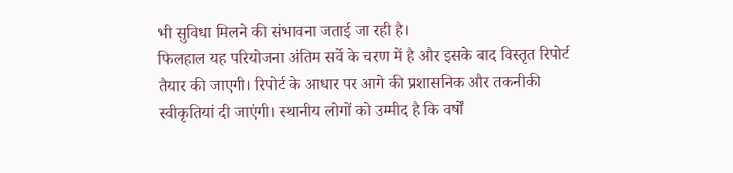भी सुविधा मिलने की संभावना जताई जा रही है।
फिलहाल यह परियोजना अंतिम सर्वे के चरण में है और इसके बाद विस्तृत रिपोर्ट तैयार की जाएगी। रिपोर्ट के आधार पर आगे की प्रशासनिक और तकनीकी स्वीकृतियां दी जाएंगी। स्थानीय लोगों को उम्मीद है कि वर्षों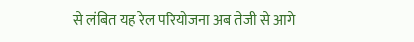से लंबित यह रेल परियोजना अब तेजी से आगे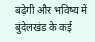बढ़ेगी और भविष्य में बुंदेलखंड के कई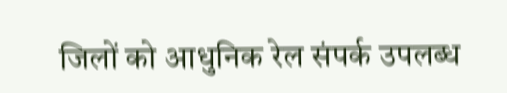जिलों को आधुनिक रेल संपर्क उपलब्ध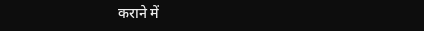कराने में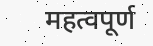महत्वपूर्ण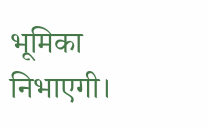भूमिका निभाएगी।